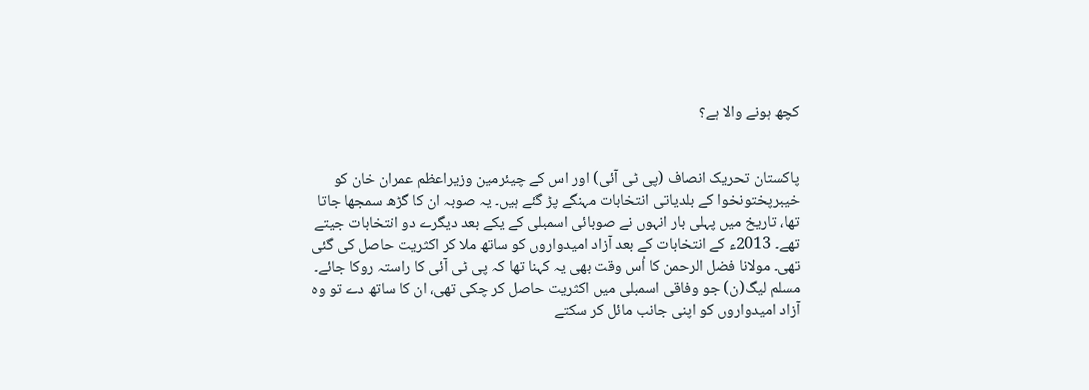کچھ ہونے والا ہے؟


پاکستان تحریک انصاف (پی ٹی آئی) اور اس کے چیئرمین وزیراعظم عمران خان کو خیبرپختونخوا کے بلدیاتی انتخابات مہنگے پڑ گئے ہیں۔ یہ صوبہ ان کا گڑھ سمجھا جاتا تھا، تاریخ میں پہلی بار انہوں نے صوبائی اسمبلی کے یکے بعد دیگرے دو انتخابات جیتے تھے۔ 2013ء کے انتخابات کے بعد آزاد امیدواروں کو ساتھ ملا کر اکثریت حاصل کی گئی تھی۔ مولانا فضل الرحمن کا اُس وقت بھی یہ کہنا تھا کہ پی ٹی آئی کا راستہ روکا جائے۔ مسلم لیگ(ن) جو وفاقی اسمبلی میں اکثریت حاصل کر چکی تھی، ان کا ساتھ دے تو وہ آزاد امیدواروں کو اپنی جانب مائل کر سکتے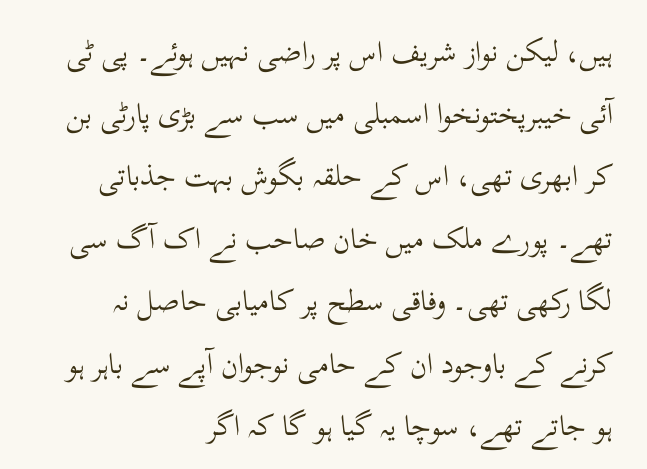ہیں، لیکن نواز شریف اس پر راضی نہیں ہوئے۔ پی ٹی آئی خیبرپختونخوا اسمبلی میں سب سے بڑی پارٹی بن کر ابھری تھی، اس کے حلقہ بگوش بہت جذباتی تھے۔ پورے ملک میں خان صاحب نے اک آگ سی لگا رکھی تھی۔ وفاقی سطح پر کامیابی حاصل نہ کرنے کے باوجود ان کے حامی نوجوان آپے سے باہر ہو ہو جاتے تھے، سوچا یہ گیا ہو گا کہ اگر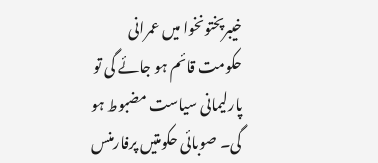خیبرپختونخوا میں عمرانی حکومت قائم ہو جائے گی تو پارلیمانی سیاست مضبوط ہو گی۔ صوبائی حکومتیں پرفارمنس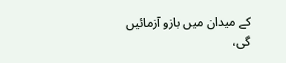کے میدان میں بازو آزمائیں گی،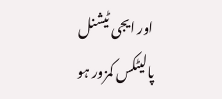اور ایجی ٹیشنل پالیٹکس کمزور ہو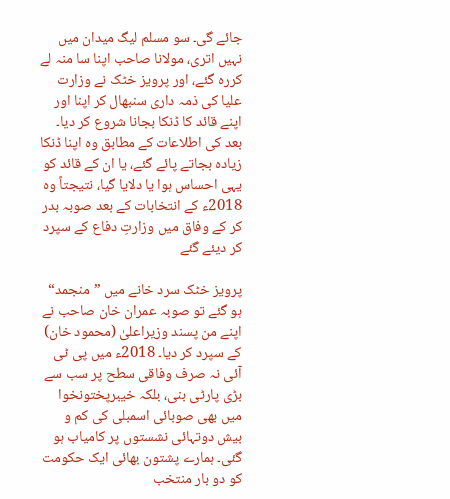جائے گی۔ سو مسلم لیگ میدان میں نہیں اتری، مولانا صاحب اپنا سا منہ لے کررہ گئے، اور پرویز خٹک نے وزارت علیا کی ذمہ داری سنبھال کر اپنا اور اپنے قائد کا ڈنکا بجانا شروع کر دیا۔ بعد کی اطلاعات کے مطابق وہ اپنا ڈنکا زیادہ بجاتے پائے گئے، یا ان کے قائد کو یہی احساس ہوا یا دلایا گیا، نتیجتاً وہ 2018ء کے انتخابات کے بعد صوبہ بدر کر کے وفاق میں وزارتِ دفاع کے سپرد کر دیئے گئے

پرویز خٹک سرد خانے میں ”منجمد“ ہو گئے تو صوبہ عمران خان صاحب نے اپنے من پسند وزیراعلیٰ (محمود خان) کے سپرد کر دیا۔ 2018ء میں پی ٹی آئی نہ صرف وفاقی سطح پر سب سے بڑی پارٹی بنی، بلکہ خیبرپختونخوا میں بھی صوبائی اسمبلی کی کم و بیش دوتہائی نشستوں پر کامیاب ہو گئی۔ ہمارے پشتون بھائی ایک حکومت کو دو بار منتخب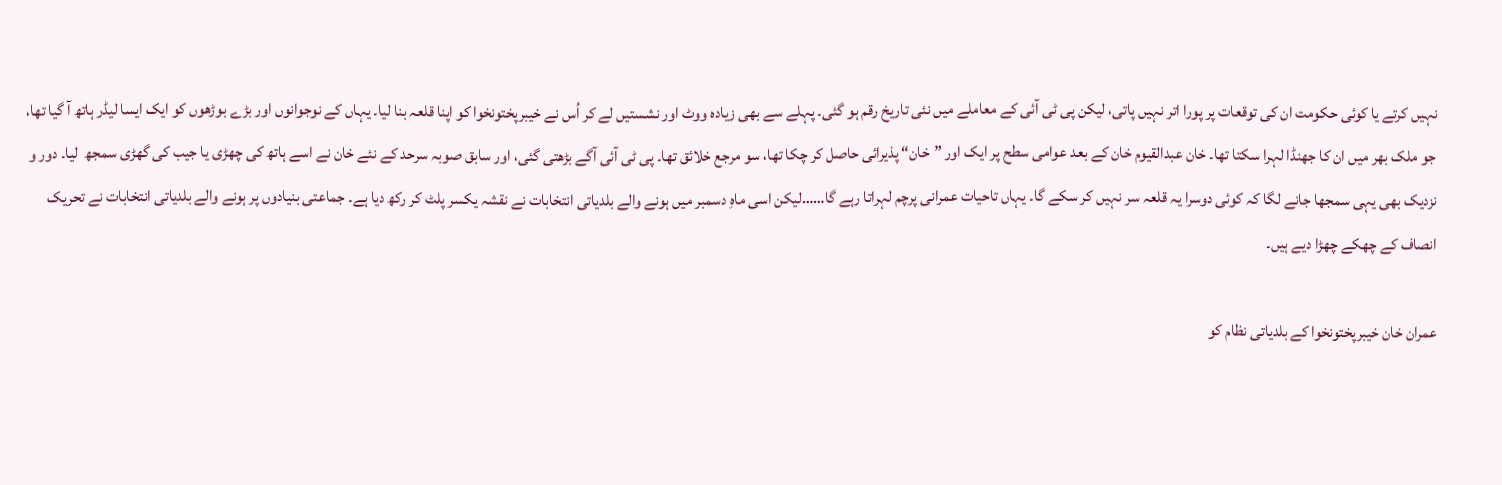نہیں کرتے یا کوئی حکومت ان کی توقعات پر پورا اتر نہیں پاتی، لیکن پی ٹی آئی کے معاملے میں نئی تاریخ رقم ہو گئی۔ پہلے سے بھی زیادہ ووٹ اور نشستیں لے کر اُس نے خیبرپختونخوا کو اپنا قلعہ بنا لیا۔ یہاں کے نوجوانوں اور بڑے بوڑھوں کو ایک ایسا لیڈر ہاتھ آ گیا تھا، جو ملک بھر میں ان کا جھنڈا لہرا سکتا تھا۔ خان عبدالقیوم خان کے بعد عوامی سطح پر ایک اور ”خان“ پذیرائی حاصل کر چکا تھا، سو مرجع خلائق تھا۔ پی ٹی آئی آگے بڑھتی گئی، اور سابق صوبہ سرحد کے نئے خان نے اسے ہاتھ کی چھڑی یا جیب کی گھڑی سمجھ  لیا۔ دور و نزدیک بھی یہی سمجھا جانے لگا کہ کوئی دوسرا یہ قلعہ سر نہیں کر سکے گا۔ یہاں تاحیات عمرانی پرچم لہراتا رہے گا……لیکن اسی ماہِ دسمبر میں ہونے والے بلدیاتی انتخابات نے نقشہ یکسر پلٹ کر رکھ دیا ہے۔ جماعتی بنیادوں پر ہونے والے بلدیاتی انتخابات نے تحریک انصاف کے چھکے چھڑا دیے ہیں۔

عمران خان خیبرپختونخوا کے بلدیاتی نظام کو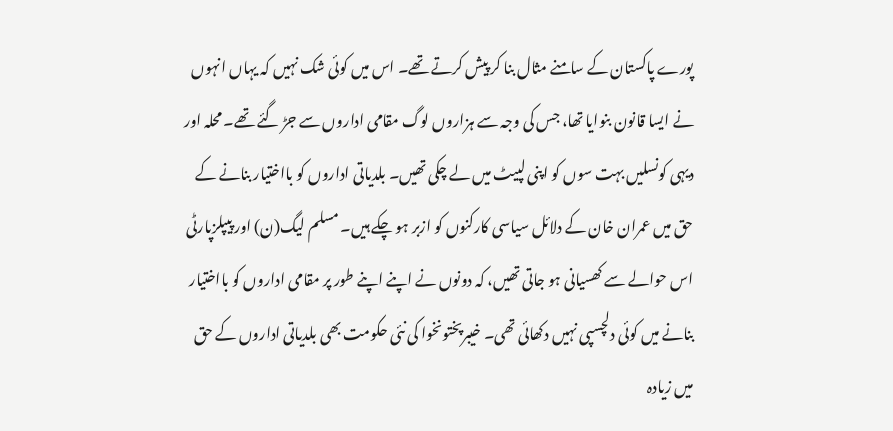پورے پاکستان کے سامنے مثال بنا کر پیش کرتے تھے۔ اس میں کوئی شک نہیں کہ یہاں انہوں نے ایسا قانون بنوایا تھا، جس کی وجہ سے ہزاروں لوگ مقامی اداروں سے جڑ گئے تھے۔ محلہ اور دیہی کونسلیں بہت سوں کو اپنی لپیٹ میں لے چکی تھیں۔ بلدیاتی اداروں کو بااختیار بنانے کے حق میں عمران خان کے دلائل سیاسی کارکنوں کو ازبر ہو چکے ہیں۔ مسلم لیگ(ن) اور پیپلزپارٹی اس حوالے سے کھسیانی ہو جاتی تھیں، کہ دونوں نے اپنے اپنے طور پر مقامی اداروں کو بااختیار بنانے میں کوئی دلچسپی نہیں دکھائی تھی۔ خیبرپختونخوا کی نئی حکومت بھی بلدیاتی اداروں کے حق میں زیادہ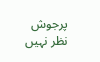پرجوش نظر نہیں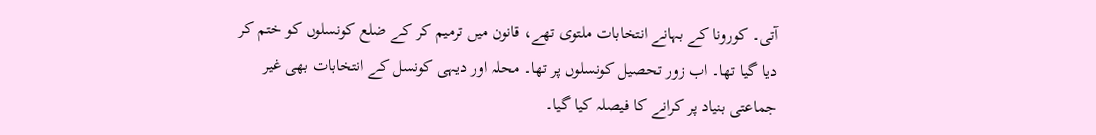آتی۔ کورونا کے بہانے انتخابات ملتوی تھے، قانون میں ترمیم کر کے ضلع کونسلوں کو ختم کر دیا گیا تھا۔ اب زور تحصیل کونسلوں پر تھا۔ محلہ اور دیہی کونسل کے انتخابات بھی غیر جماعتی بنیاد پر کرانے کا فیصلہ کیا گیا۔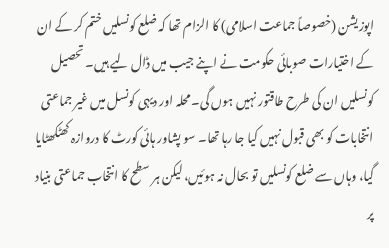اپوزیشن (خصوصاً جماعت اسلامی) کا الزام تھا کہ ضلع کونسلیں ختم کر کے ان کے اختیارات صوبائی حکومت نے اپنے جیب میں ڈال لیے ہیں۔ تحصیل کونسلیں ان کی طرح طاقتور نہیں ہوں گی۔ محلہ اور دیہی کونسل میں غیر جماعتی انتخابات کو بھی قبول نہیں کیا جا رہا تھا۔ سو پشاور ہائی کورٹ کا دروازہ کھٹکھٹایا گیا، وہاں سے ضلع کونسلیں تو بحال نہ ہوئیں، لیکن ہر سطح کا انتخاب جماعتی بنیاد پر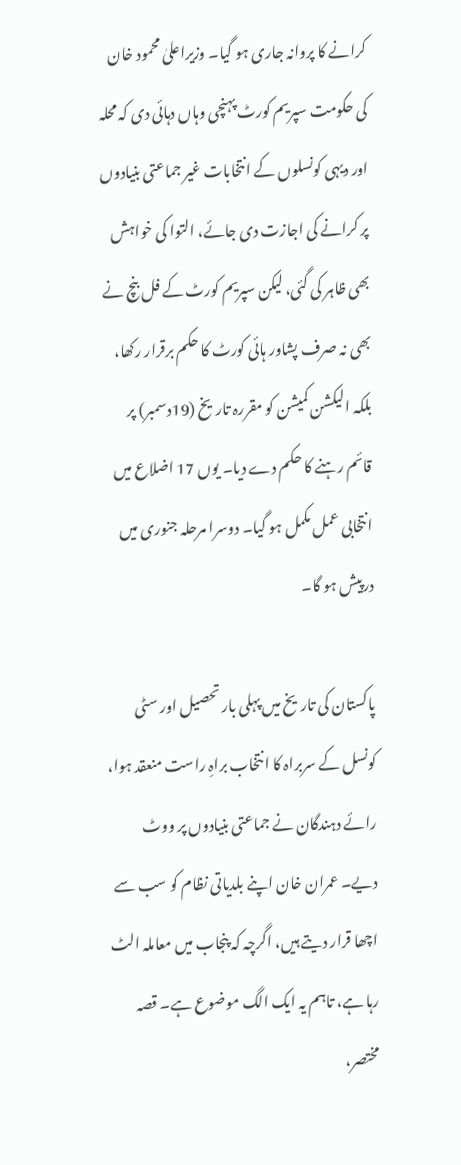کرانے کا پروانہ جاری ہو گیا۔ وزیراعلیٰ محمود خان کی حکومت سپریم کورٹ پہنچی وہاں دہائی دی کہ محلہ اور دیہی کونسلوں کے انتخابات غیر جماعتی بنیادوں پر کرانے کی اجازت دی جائے، التوا کی خواہش بھی ظاہر کی گئی، لیکن سپریم کورٹ کے فل بنچ نے بھی نہ صرف پشاور ہائی کورٹ کا حکم برقرار رکھا، بلکہ الیکشن کمیشن کو مقررہ تاریخ (19دسمبر) پر قائم رہنے کا حکم دے دیا۔ یوں 17 اضلاع میں انتخابی عمل مکمل ہو گیا۔ دوسرا مرحلہ جنوری میں درپیش ہو گا۔

پاکستان کی تاریخ میں پہلی بار تحصیل اور سٹی کونسل کے سربراہ کا انتخاب براہِ راست منعقد ہوا، رائے دہندگان نے جماعتی بنیادوں پر ووٹ دیے۔ عمران خان اپنے بلدیاتی نظام کو سب سے اچھا قرار دیتے ہیں، اگرچہ کہ پنجاب میں معاملہ الٹ رہا ہے، تاہم یہ ایک الگ موضوع ہے۔ قصہ مختصر،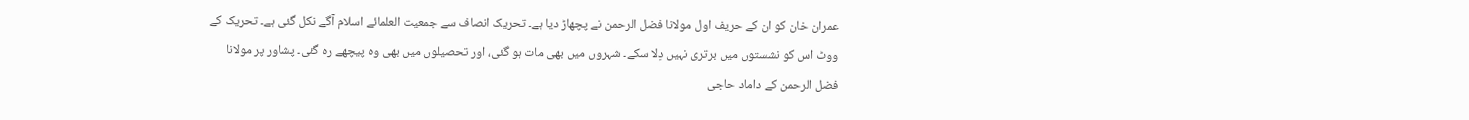عمران خان کو ان کے حریف اول مولانا فضل الرحمن نے پچھاڑ دیا ہے۔ تحریک انصاف سے جمعیت العلمائے اسلام آگے نکل گئی ہے۔ تحریک کے ووٹ اس کو نشستوں میں برتری نہیں دِلا سکے۔ شہروں میں بھی مات ہو گئی، اور تحصیلوں میں بھی وہ پیچھے رہ گئی۔ پشاور پر مولانا فضل الرحمن کے داماد حاجی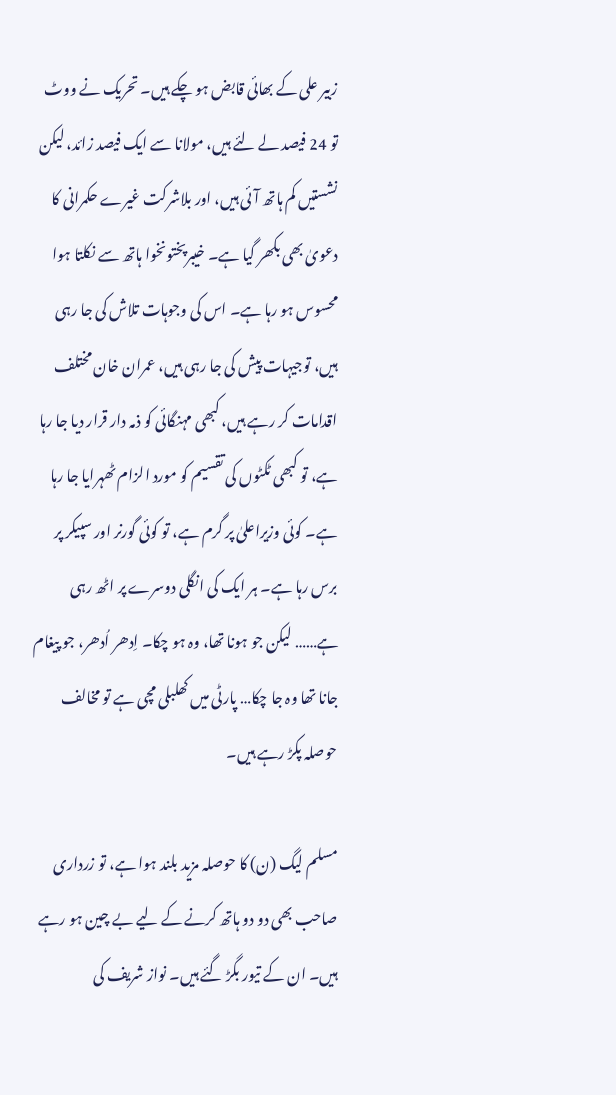زبیر علی کے بھائی قابض ہو چکے ہیں۔ تحریک نے ووٹ تو 24 فیصد لے لئے ہیں، مولانا سے ایک فیصد زائد، لیکن نشستیں کم ہاتھ آئی ہیں، اور بلاشرکت غیرے حکمرانی کا دعویٰ بھی بکھر گیا ہے۔ خیبرپختونخوا ہاتھ سے نکلتا ہوا محسوس ہو رہا ہے۔ اس کی وجوہات تلاش کی جا رہی ہیں، توجیہات پیش کی جا رہی ہیں، عمران خان مختلف اقدامات کر رہے ہیں، کبھی مہنگائی کو ذمہ دار قرار دیا جا رہا ہے، تو کبھی ٹکٹوں کی تقسیم کو مورد الزام ٹھہرایا جا رہا ہے۔ کوئی وزیراعلیٰ پر گرم ہے، تو کوئی گورنر اور سپیکر پر برس رہا ہے۔ ہر ایک کی انگلی دوسرے پر اٹھ رہی ہے…… لیکن جو ہونا تھا، وہ ہو چکا۔ اِدھر اُدھر، جو پیغام جانا تھا وہ جا چکا… پارٹی میں کھلبلی مچی ہے تو مخالف حوصلہ پکڑ رہے ہیں۔

مسلم لیگ (ن) کا حوصلہ مزید بلند ہوا ہے، تو زرداری صاحب بھی دو دو ہاتھ کرنے کے لیے بے چین ہو رہے ہیں۔ ان کے تیور بگڑ گئے ہیں۔ نواز شریف کی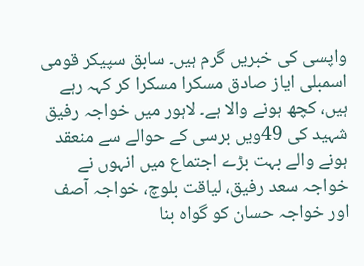واپسی کی خبریں گرم ہیں۔ سابق سپیکر قومی اسمبلی ایاز صادق مسکرا مسکرا کر کہہ رہے ہیں، کچھ ہونے والا ہے۔ لاہور میں خواجہ رفیق شہید کی 49ویں برسی کے حوالے سے منعقد ہونے والے بہت بڑے اجتماع میں انہوں نے خواجہ سعد رفیق، لیاقت بلوچ، خواجہ آصف اور خواجہ حسان کو گواہ بنا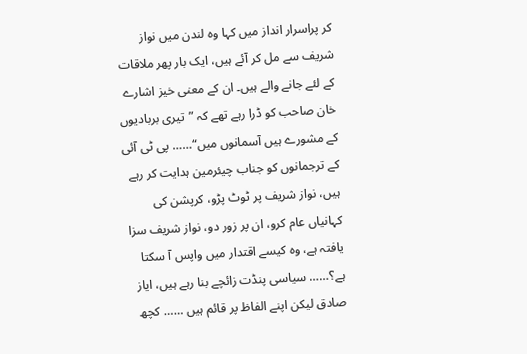کر پراسرار انداز میں کہا وہ لندن میں نواز شریف سے مل کر آئے ہیں، ایک بار پھر ملاقات کے لئے جانے والے ہیں۔ ان کے معنی خیز اشارے خان صاحب کو ڈرا رہے تھے کہ ”تیری بربادیوں کے مشورے ہیں آسمانوں میں“…… پی ٹی آئی کے ترجمانوں کو جناب چیئرمین ہدایت کر رہے ہیں، نواز شریف پر ٹوٹ پڑو، کرپشن کی کہانیاں عام کرو، ان پر زور دو، نواز شریف سزا یافتہ ہے، وہ کیسے اقتدار میں واپس آ سکتا ہے؟…… سیاسی پنڈت زائچے بنا رہے ہیں، ایاز صادق لیکن اپنے الفاظ پر قائم ہیں …… کچھ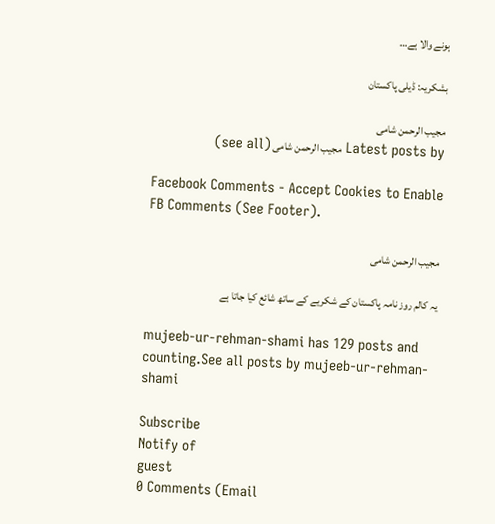ہونے والا ہے…

بشکریہ: ڈیلی پاکستان

مجیب الرحمن شامی
Latest posts by مجیب الرحمن شامی (see all)

Facebook Comments - Accept Cookies to Enable FB Comments (See Footer).

مجیب الرحمن شامی

یہ کالم روز نامہ پاکستان کے شکریے کے ساتھ شائع کیا جاتا ہے

mujeeb-ur-rehman-shami has 129 posts and counting.See all posts by mujeeb-ur-rehman-shami

Subscribe
Notify of
guest
0 Comments (Email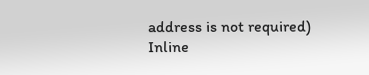address is not required)
Inline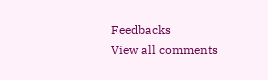Feedbacks
View all comments